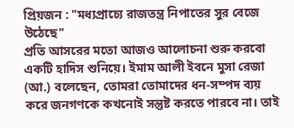প্রিয়জন : "মধ্যপ্রাচ্যে রাজতন্ত্র নিপাতের সুর বেজে উঠেছে"
প্রতি আসরের মতো আজও আলোচনা শুরু করবো একটি হাদিস শুনিয়ে। ইমাম আলী ইবনে মুসা রেজা (আ.) বলেছেন, তোমরা তোমাদের ধন-সম্পদ ব্যয় করে জনগণকে কখনোই সন্তুষ্ট করতে পারবে না। তাই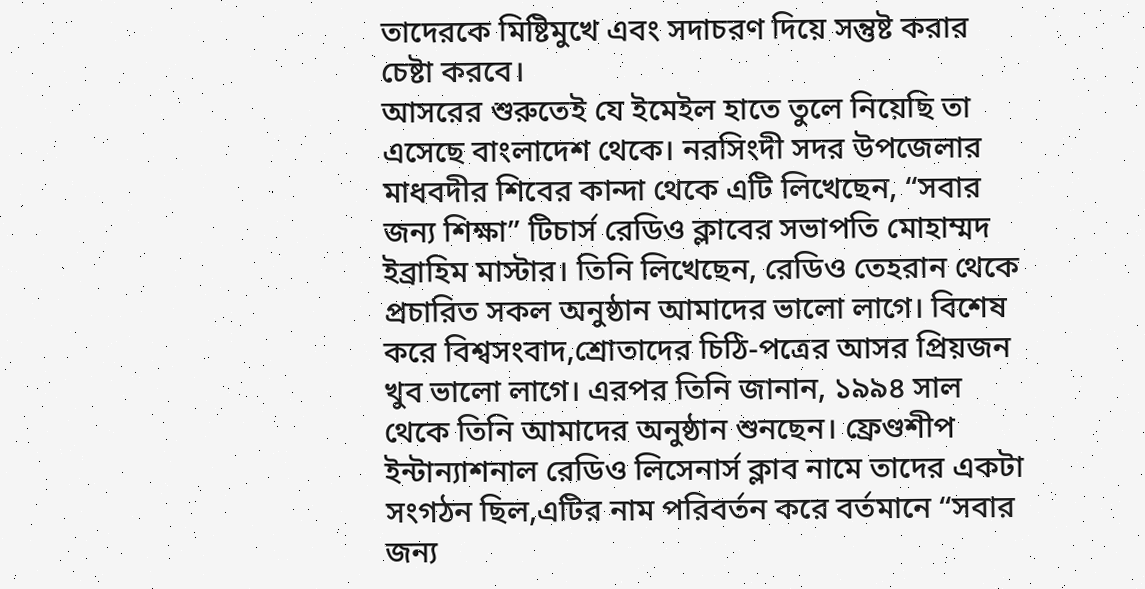তাদেরকে মিষ্টিমুখে এবং সদাচরণ দিয়ে সন্তুষ্ট করার চেষ্টা করবে।
আসরের শুরুতেই যে ইমেইল হাতে তুলে নিয়েছি তা এসেছে বাংলাদেশ থেকে। নরসিংদী সদর উপজেলার মাধবদীর শিবের কান্দা থেকে এটি লিখেছেন, “সবার জন্য শিক্ষা” টিচার্স রেডিও ক্লাবের সভাপতি মোহাম্মদ ইব্রাহিম মাস্টার। তিনি লিখেছেন, রেডিও তেহরান থেকে প্রচারিত সকল অনুষ্ঠান আমাদের ভালো লাগে। বিশেষ করে বিশ্বসংবাদ,শ্রোতাদের চিঠি-পত্রের আসর প্রিয়জন খুব ভালো লাগে। এরপর তিনি জানান, ১৯৯৪ সাল থেকে তিনি আমাদের অনুষ্ঠান শুনছেন। ফ্রেণ্ডশীপ ইন্টান্যাশনাল রেডিও লিসেনার্স ক্লাব নামে তাদের একটা সংগঠন ছিল,এটির নাম পরিবর্তন করে বর্তমানে “সবার জন্য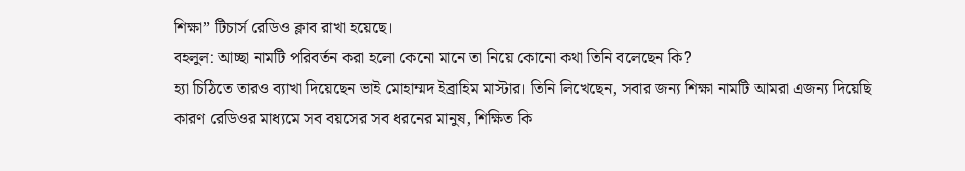শিক্ষা” টিচার্স রেডিও ক্লাব রাখা হয়েছে।
বহলুল: আচ্ছা নামটি পরিবর্তন করা হলো কেনো মানে তা নিয়ে কোনো কথা তিনি বলেছেন কি?
হ্যা চিঠিতে তারও ব্যাখা দিয়েছেন ভাই মোহাম্মদ ইব্রাহিম মাস্টার। তিনি লিখেছেন, সবার জন্য শিক্ষা নামটি আমরা এজন্য দিয়েছি কারণ রেডিওর মাধ্যমে সব বয়সের সব ধরনের মানুষ, শিক্ষিত কি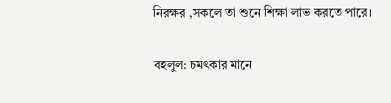নিরক্ষর ,সকলে তা শুনে শিক্ষা লাভ করতে পারে।

বহলুল: চমৎকার মানে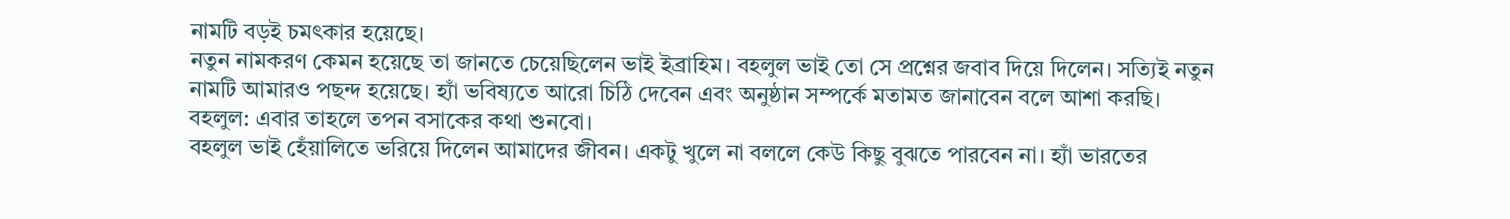নামটি বড়ই চমৎকার হয়েছে।
নতুন নামকরণ কেমন হয়েছে তা জানতে চেয়েছিলেন ভাই ইব্রাহিম। বহলুল ভাই তো সে প্রশ্নের জবাব দিয়ে দিলেন। সত্যিই নতুন নামটি আমারও পছন্দ হয়েছে। হ্যাঁ ভবিষ্যতে আরো চিঠি দেবেন এবং অনুষ্ঠান সম্পর্কে মতামত জানাবেন বলে আশা করছি।
বহলুল: এবার তাহলে তপন বসাকের কথা শুনবো।
বহলুল ভাই হেঁয়ালিতে ভরিয়ে দিলেন আমাদের জীবন। একটু খুলে না বললে কেউ কিছু বুঝতে পারবেন না। হ্যাঁ ভারতের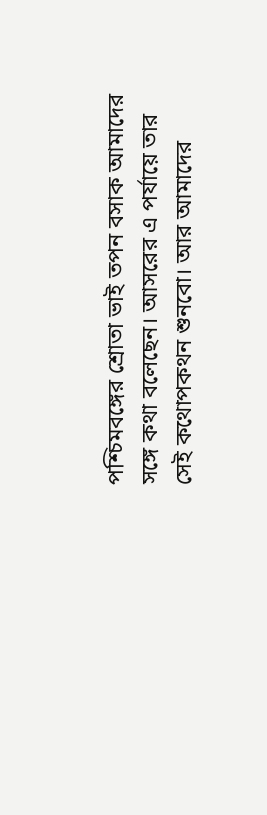পশ্চিমবঙ্গের শ্রোতা ভাই তপন বসাক আমাদের সঙ্গে কথা বলেছেন। আসরের এ পর্যায়ে তার সেই কথোপকথন শুনবো। আর আমাদের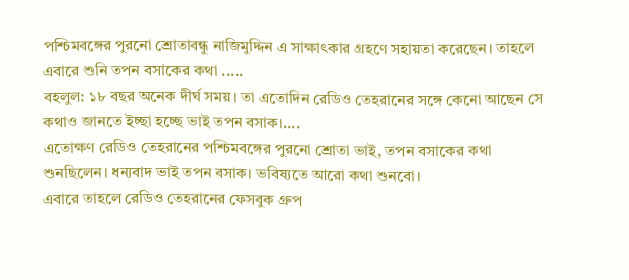পশ্চিমবঙ্গের পুরনো শ্রোতাবন্ধু নাজিমুদ্দিন এ সাক্ষাৎকার গ্রহণে সহায়তা করেছেন। তাহলে এবারে শুনি তপন বসাকের কথা .....
বহলুল: ১৮ বছর অনেক দীর্ঘ সময়। তা এতোদিন রেডিও তেহরানের সঙ্গে কেনো আছেন সে কথাও জানতে ইচ্ছা হচ্ছে ভাই তপন বসাক।....
এতোক্ষণ রেডিও তেহরানের পশ্চিমবঙ্গের পুরনো শ্রোতা ভাই, তপন বসাকের কথা শুনছিলেন। ধন্যবাদ ভাই তপন বসাক। ভবিষ্যতে আরো কথা শুনবো।
এবারে তাহলে রেডিও তেহরানের ফেসবুক গ্রুপ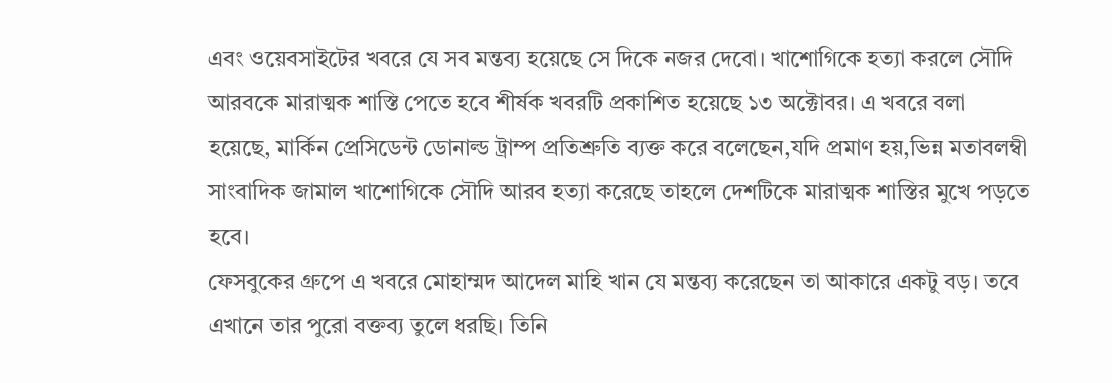এবং ওয়েবসাইটের খবরে যে সব মন্তব্য হয়েছে সে দিকে নজর দেবো। খাশোগিকে হত্যা করলে সৌদি আরবকে মারাত্মক শাস্তি পেতে হবে শীর্ষক খবরটি প্রকাশিত হয়েছে ১৩ অক্টোবর। এ খবরে বলা হয়েছে, মার্কিন প্রেসিডেন্ট ডোনাল্ড ট্রাম্প প্রতিশ্রুতি ব্যক্ত করে বলেছেন,যদি প্রমাণ হয়,ভিন্ন মতাবলম্বী সাংবাদিক জামাল খাশোগিকে সৌদি আরব হত্যা করেছে তাহলে দেশটিকে মারাত্মক শাস্তির মুখে পড়তে হবে।
ফেসবুকের গ্রুপে এ খবরে মোহাম্মদ আদেল মাহি খান যে মন্তব্য করেছেন তা আকারে একটু বড়। তবে এখানে তার পুরো বক্তব্য তুলে ধরছি। তিনি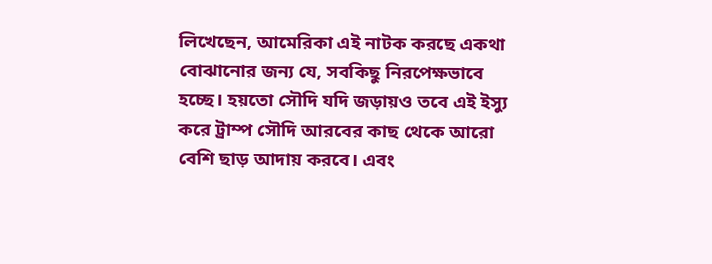লিখেছেন, আমেরিকা এই নাটক করছে একথা বোঝানোর জন্য যে, সবকিছু নিরপেক্ষভাবে হচ্ছে। হয়তো সৌদি যদি জড়ায়ও তবে এই ইস্যু করে ট্রাম্প সৌদি আরবের কাছ থেকে আরো বেশি ছাড় আদায় করবে। এবং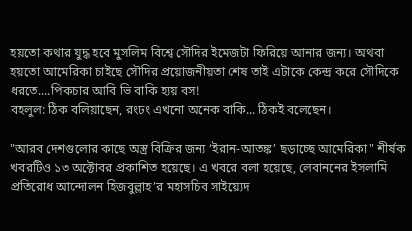হয়তো কথার যুদ্ধ হবে মুসলিম বিশ্বে সৌদির ইমেজটা ফিরিয়ে আনার জন্য। অথবা হয়তো আমেরিকা চাইছে সৌদির প্রয়োজনীয়তা শেষ তাই এটাকে কেন্দ্র করে সৌদিকে ধরতে....পিকচার আবি ভি বাকি হ্যয় বস!
বহলুল: ঠিক বলিয়াছেন, রংঢং এখনো অনেক বাকি... ঠিকই বলেছেন।

"আরব দেশগুলোর কাছে অস্ত্র বিক্রির জন্য ‘ইরান-আতঙ্ক’ ছড়াচ্ছে আমেরিকা" শীর্ষক খবরটিও ১৩ অক্টোবর প্রকাশিত হয়েছে। এ খবরে বলা হয়েছে, লেবাননের ইসলামি প্রতিরোধ আন্দোলন হিজবুল্লাহ’র মহাসচিব সাইয়্যেদ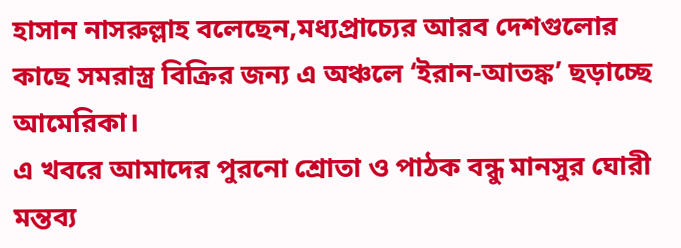হাসান নাসরুল্লাহ বলেছেন,মধ্যপ্রাচ্যের আরব দেশগুলোর কাছে সমরাস্ত্র বিক্রির জন্য এ অঞ্চলে ‘ইরান-আতঙ্ক’ ছড়াচ্ছে আমেরিকা।
এ খবরে আমাদের পুরনো শ্রোতা ও পাঠক বন্ধু মানসুর ঘোরী মন্তব্য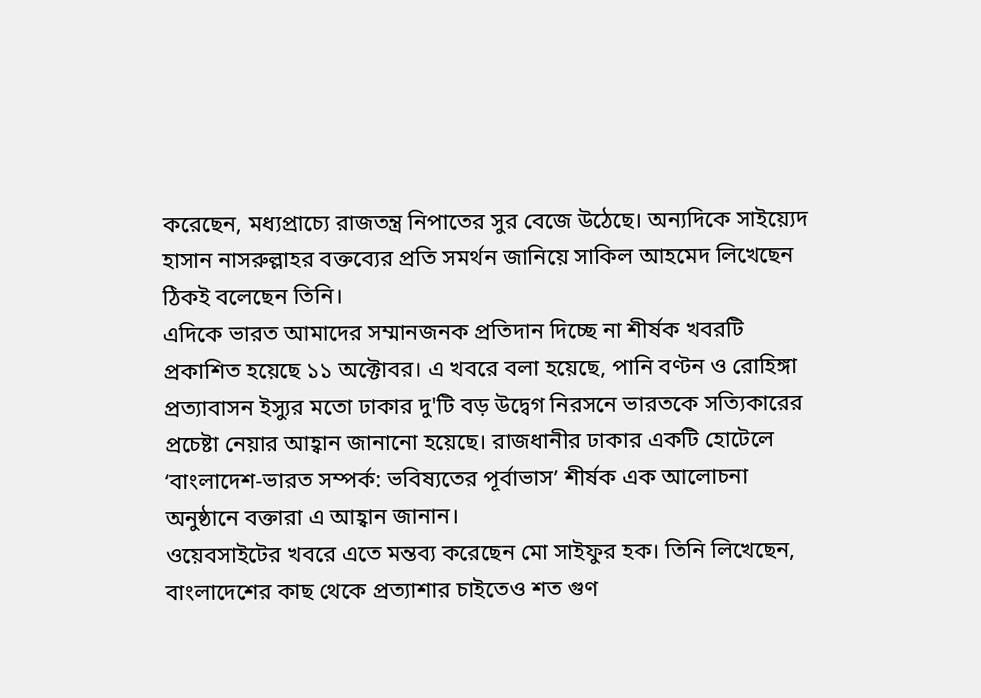করেছেন, মধ্যপ্রাচ্যে রাজতন্ত্র নিপাতের সুর বেজে উঠেছে। অন্যদিকে সাইয়্যেদ হাসান নাসরুল্লাহর বক্তব্যের প্রতি সমর্থন জানিয়ে সাকিল আহমেদ লিখেছেন ঠিকই বলেছেন তিনি।
এদিকে ভারত আমাদের সম্মানজনক প্রতিদান দিচ্ছে না শীর্ষক খবরটি প্রকাশিত হয়েছে ১১ অক্টোবর। এ খবরে বলা হয়েছে, পানি বণ্টন ও রোহিঙ্গা প্রত্যাবাসন ইস্যুর মতো ঢাকার দু'টি বড় উদ্বেগ নিরসনে ভারতকে সত্যিকারের প্রচেষ্টা নেয়ার আহ্বান জানানো হয়েছে। রাজধানীর ঢাকার একটি হোটেলে ‘বাংলাদেশ-ভারত সম্পর্ক: ভবিষ্যতের পূর্বাভাস’ শীর্ষক এক আলোচনা অনুষ্ঠানে বক্তারা এ আহ্বান জানান।
ওয়েবসাইটের খবরে এতে মন্তব্য করেছেন মো সাইফুর হক। তিনি লিখেছেন, বাংলাদেশের কাছ থেকে প্রত্যাশার চাইতেও শত গুণ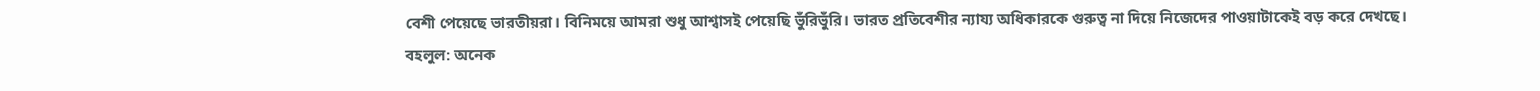বেশী পেয়েছে ভারতীয়রা। বিনিময়ে আমরা শুধু আশ্বাসই পেয়েছি ভুঁরিভুঁরি। ভারত প্রতিবেশীর ন্যায্য অধিকারকে গুরুত্ব না দিয়ে নিজেদের পাওয়াটাকেই বড় করে দেখছে।
বহলুল: অনেক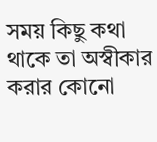সময় কিছু কথা থাকে তা অস্বীকার করার কোনো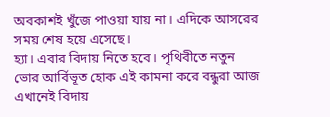অবকাশই খুঁজে পাওয়া যায় না। এদিকে আসরের সময় শেষ হয়ে এসেছে।
হ্যা। এবার বিদায় নিতে হবে। পৃথিবীতে নতুন ভোর আর্বিভূত হোক এই কামনা করে বন্ধুরা আজ এখানেই বিদায়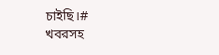চাইছি।#
খবরসহ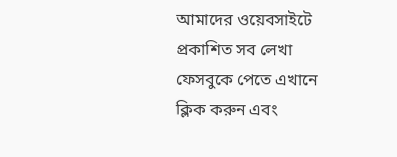আমাদের ওয়েবসাইটে প্রকাশিত সব লেখা ফেসবুকে পেতে এখানে ক্লিক করুন এবং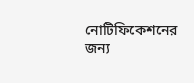নোটিফিকেশনের জন্য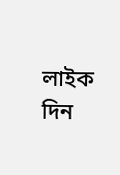লাইক দিন